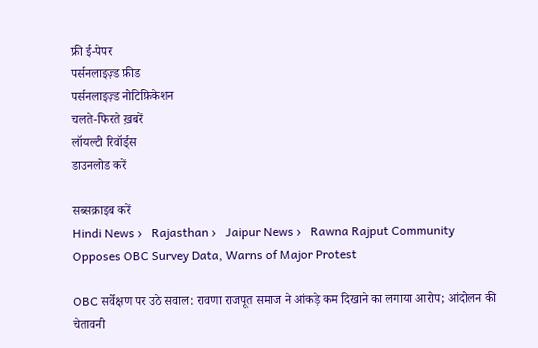फ्री ई-पेपर
पर्सनलाइज़्ड फ़ीड
पर्सनलाइज़्ड नोटिफ़िकेशन
चलते-फिरते ख़बरें
लॉयल्टी रिवॉर्ड्स
डाउनलोड करें

सब्सक्राइब करें
Hindi News ›   Rajasthan ›   Jaipur News ›   Rawna Rajput Community Opposes OBC Survey Data, Warns of Major Protest

OBC सर्वेक्षण पर उठे सवाल: रावणा राजपूत समाज ने आंकड़े कम दिखाने का लगाया आरोप; आंदोलन की चेतावनी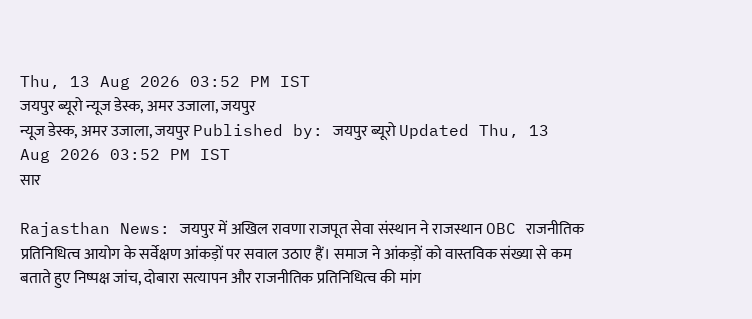Thu, 13 Aug 2026 03:52 PM IST
जयपुर ब्यूरो न्यूज डेस्क, अमर उजाला, जयपुर
न्यूज डेस्क, अमर उजाला, जयपुर Published by: जयपुर ब्यूरो Updated Thu, 13 Aug 2026 03:52 PM IST
सार

Rajasthan News: जयपुर में अखिल रावणा राजपूत सेवा संस्थान ने राजस्थान OBC राजनीतिक प्रतिनिधित्व आयोग के सर्वेक्षण आंकड़ों पर सवाल उठाए हैं। समाज ने आंकड़ों को वास्तविक संख्या से कम बताते हुए निष्पक्ष जांच, दोबारा सत्यापन और राजनीतिक प्रतिनिधित्व की मांग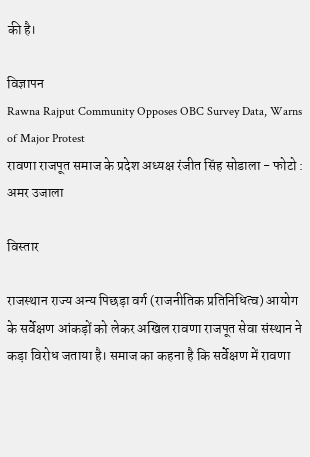की है।

विज्ञापन
Rawna Rajput Community Opposes OBC Survey Data, Warns of Major Protest
रावणा राजपूत समाज के प्रदेश अध्यक्ष रंजीत सिंह सोडाला - फोटो : अमर उजाला

विस्तार

राजस्थान राज्य अन्य पिछड़ा वर्ग (राजनीतिक प्रतिनिधित्व) आयोग के सर्वेक्षण आंकड़ों को लेकर अखिल रावणा राजपूत सेवा संस्थान ने कड़ा विरोध जताया है। समाज का कहना है कि सर्वेक्षण में रावणा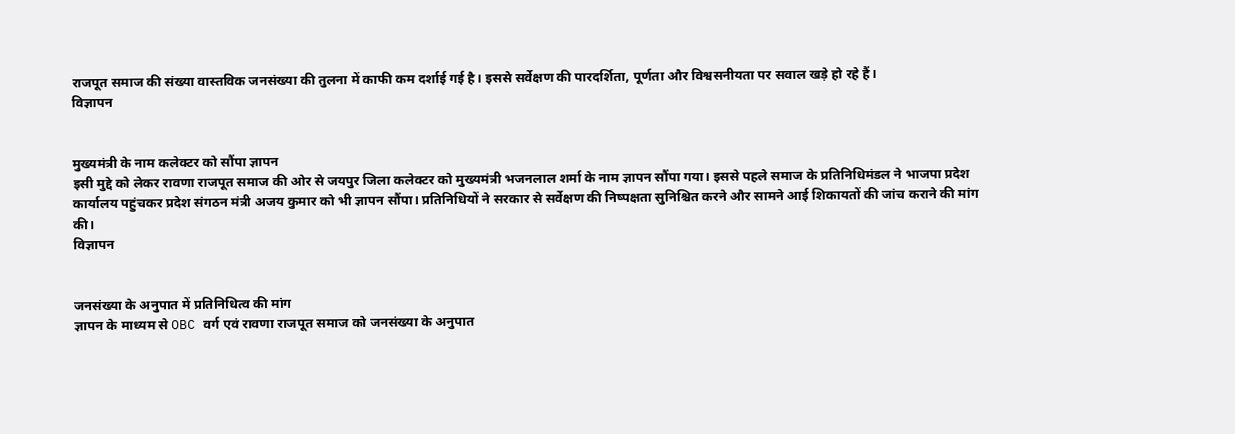राजपूत समाज की संख्या वास्तविक जनसंख्या की तुलना में काफी कम दर्शाई गई है। इससे सर्वेक्षण की पारदर्शिता, पूर्णता और विश्वसनीयता पर सवाल खड़े हो रहे हैं।
विज्ञापन


मुख्यमंत्री के नाम कलेक्टर को सौंपा ज्ञापन
इसी मुद्दे को लेकर रावणा राजपूत समाज की ओर से जयपुर जिला कलेक्टर को मुख्यमंत्री भजनलाल शर्मा के नाम ज्ञापन सौंपा गया। इससे पहले समाज के प्रतिनिधिमंडल ने भाजपा प्रदेश कार्यालय पहुंचकर प्रदेश संगठन मंत्री अजय कुमार को भी ज्ञापन सौंपा। प्रतिनिधियों ने सरकार से सर्वेक्षण की निष्पक्षता सुनिश्चित करने और सामने आई शिकायतों की जांच कराने की मांग की।
विज्ञापन


जनसंख्या के अनुपात में प्रतिनिधित्व की मांग
ज्ञापन के माध्यम से OBC वर्ग एवं रावणा राजपूत समाज को जनसंख्या के अनुपात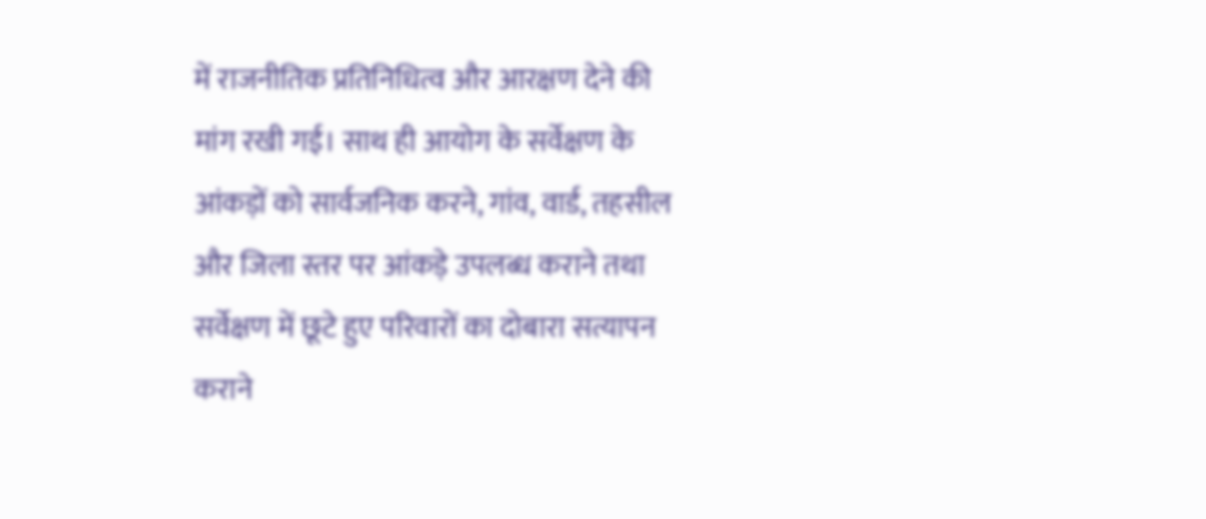में राजनीतिक प्रतिनिधित्व और आरक्षण देने की मांग रखी गई। साथ ही आयोग के सर्वेक्षण के आंकड़ों को सार्वजनिक करने, गांव, वार्ड, तहसील और जिला स्तर पर आंकड़े उपलब्ध कराने तथा सर्वेक्षण में छूटे हुए परिवारों का दोबारा सत्यापन कराने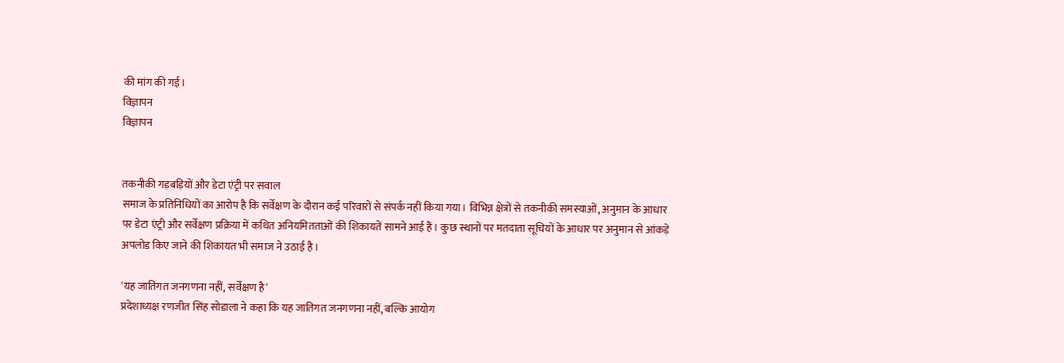की मांग की गई।
विज्ञापन
विज्ञापन


तकनीकी गड़बड़ियों और डेटा एंट्री पर सवाल
समाज के प्रतिनिधियों का आरोप है कि सर्वेक्षण के दौरान कई परिवारों से संपर्क नहीं किया गया। विभिन्न क्षेत्रों से तकनीकी समस्याओं, अनुमान के आधार पर डेटा एंट्री और सर्वेक्षण प्रक्रिया में कथित अनियमितताओं की शिकायतें सामने आई हैं। कुछ स्थानों पर मतदाता सूचियों के आधार पर अनुमान से आंकड़े अपलोड किए जाने की शिकायत भी समाज ने उठाई है।

'यह जातिगत जनगणना नहीं, सर्वेक्षण है'
प्रदेशाध्यक्ष रणजीत सिंह सोडाला ने कहा कि यह जातिगत जनगणना नहीं, बल्कि आयोग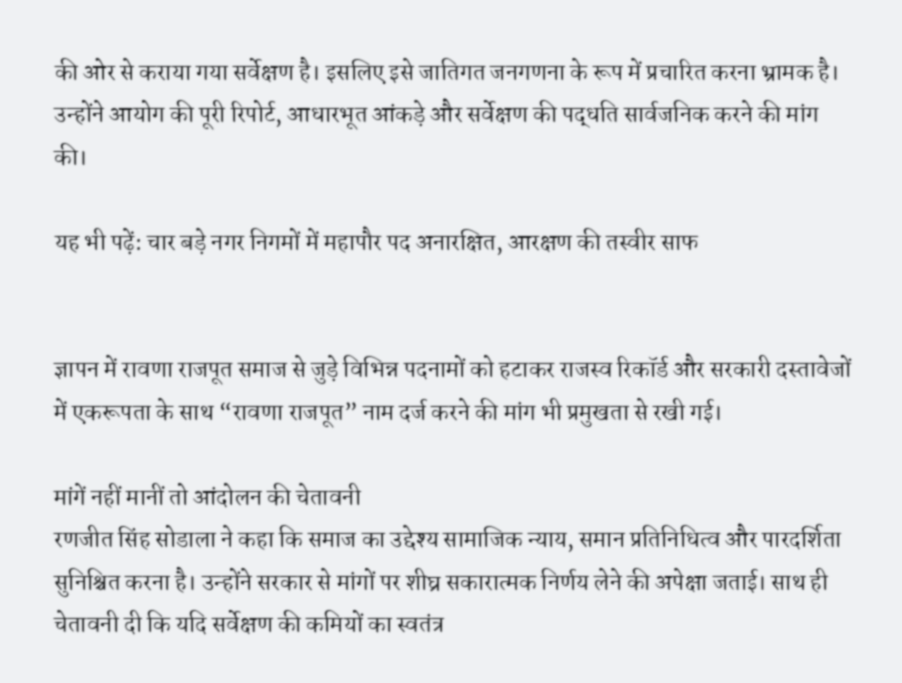की ओर से कराया गया सर्वेक्षण है। इसलिए इसे जातिगत जनगणना के रूप में प्रचारित करना भ्रामक है। उन्होंने आयोग की पूरी रिपोर्ट, आधारभूत आंकड़े और सर्वेक्षण की पद्धति सार्वजनिक करने की मांग की।

यह भी पढ़ें: चार बड़े नगर निगमों में महापौर पद अनारक्षित, आरक्षण की तस्वीर साफ


ज्ञापन में रावणा राजपूत समाज से जुड़े विभिन्न पदनामों को हटाकर राजस्व रिकॉर्ड और सरकारी दस्तावेजों में एकरूपता के साथ “रावणा राजपूत” नाम दर्ज करने की मांग भी प्रमुखता से रखी गई।

मांगें नहीं मानीं तो आंदोलन की चेतावनी
रणजीत सिंह सोडाला ने कहा कि समाज का उद्देश्य सामाजिक न्याय, समान प्रतिनिधित्व और पारदर्शिता सुनिश्चित करना है। उन्होंने सरकार से मांगों पर शीघ्र सकारात्मक निर्णय लेने की अपेक्षा जताई। साथ ही चेतावनी दी कि यदि सर्वेक्षण की कमियों का स्वतंत्र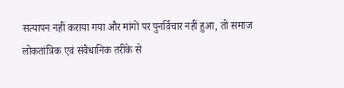सत्यापन नहीं कराया गया और मांगों पर पुनर्विचार नहीं हुआ, तो समाज लोकतांत्रिक एवं संवैधानिक तरीके से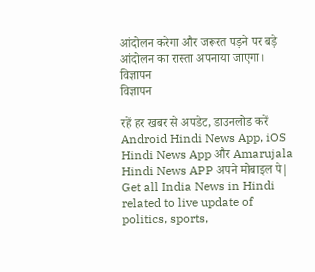आंदोलन करेगा और जरूरत पड़ने पर बड़े आंदोलन का रास्ता अपनाया जाएगा।
विज्ञापन
विज्ञापन

रहें हर खबर से अपडेट, डाउनलोड करें Android Hindi News App, iOS Hindi News App और Amarujala Hindi News APP अपने मोबाइल पे|
Get all India News in Hindi related to live update of politics, sports,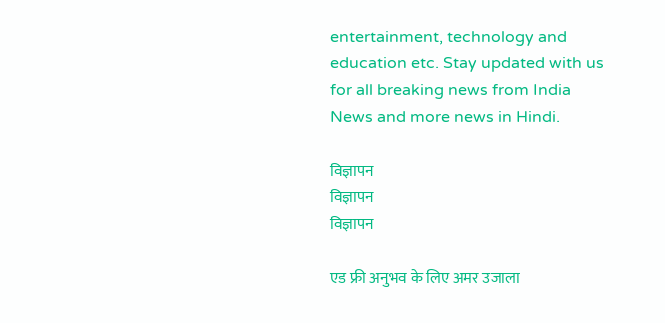entertainment, technology and education etc. Stay updated with us for all breaking news from India News and more news in Hindi.

विज्ञापन
विज्ञापन
विज्ञापन

एड फ्री अनुभव के लिए अमर उजाला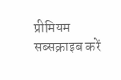प्रीमियम सब्सक्राइब करें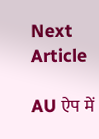Next Article

AU ऐप में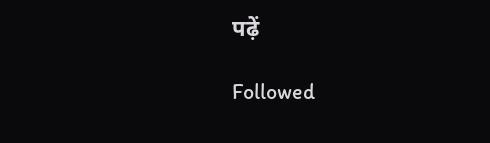पढ़ें

Followed